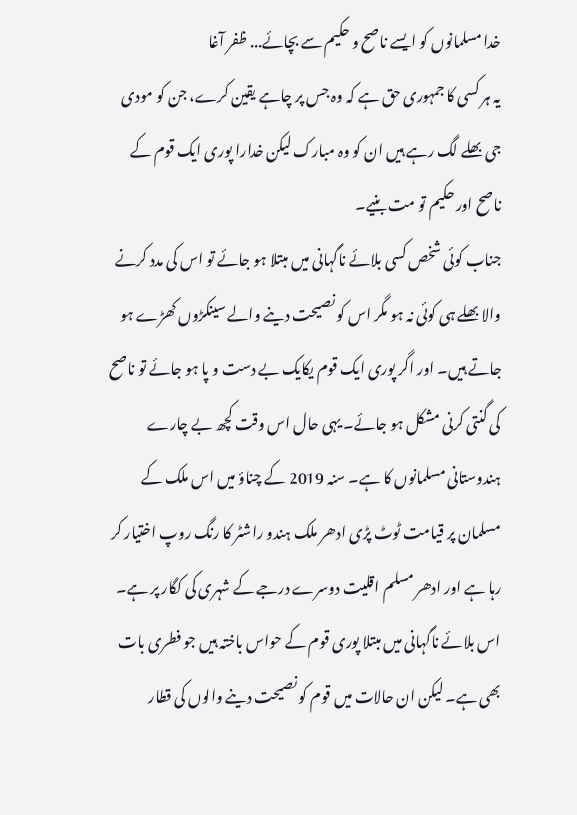خدا مسلمانوں کو ایسے ناصح و حکیم سے بچائے... ظفر آغا
یہ ہر کسی کا جمہوری حق ہے کہ وہ جس پر چاہے یقین کرے، جن کو مودی جی بھلے لگ رہے ہیں ان کو وہ مبارک لیکن خدارا پوری ایک قوم کے ناصح اور حکیم تو مت بنیے۔
جناب کوئی شخص کسی بلائے ناگہانی میں مبتلا ہو جائے تو اس کی مدد کرنے والا بھلے ہی کوئی نہ ہو مگر اس کو نصیحت دینے والے سینکڑوں کھڑے ہو جاتے ہیں۔ اور اگر پوری ایک قوم یکایک بے دست و پا ہو جائے تو ناصح کی گنتی کرنی مشکل ہو جائے۔ یہی حال اس وقت کچھ بے چارے ہندوستانی مسلمانوں کا ہے۔ سنہ 2019 کے چناؤ میں اس ملک کے مسلمان پر قیامت ٹوٹ پڑی ادھر ملک ہندو راشٹر کا رنگ روپ اختیار کر رہا ہے اور ادھر مسلم اقلیت دوسرے درجے کے شہری کی کگار پر ہے۔ اس بلائے ناگہانی میں مبتلا پوری قوم کے حواس باختہ ہیں جو فطری بات بھی ہے۔ لیکن ان حالات میں قوم کو نصیحت دینے والوں کی قطار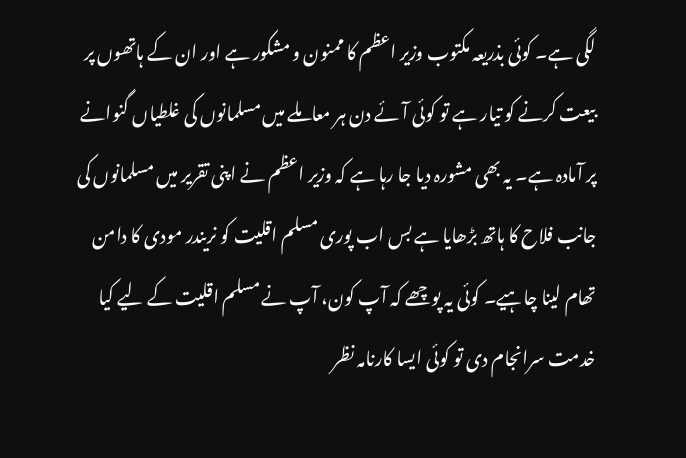لگی ہے۔ کوئی بذریعہ مکتوب وزیر اعظم کا ممنون و مشکور ہے اور ان کے ہاتھوں پر بیعت کرنے کو تیار ہے تو کوئی آئے دن ہر معاملے میں مسلمانوں کی غلطیاں گنوانے پر آمادہ ہے۔ یہ بھی مشورہ دیا جا رہا ہے کہ وزیر اعظم نے اپنی تقریر میں مسلمانوں کی جانب فلاح کا ہاتھ بڑھایا ہے بس اب پوری مسلم اقلیت کو نریندر مودی کا دامن تھام لینا چاہیے۔ کوئی یہ پوچھے کہ آپ کون، آپ نے مسلم اقلیت کے لیے کیا خدمت سرانجام دی تو کوئی ایسا کارنامہ نظر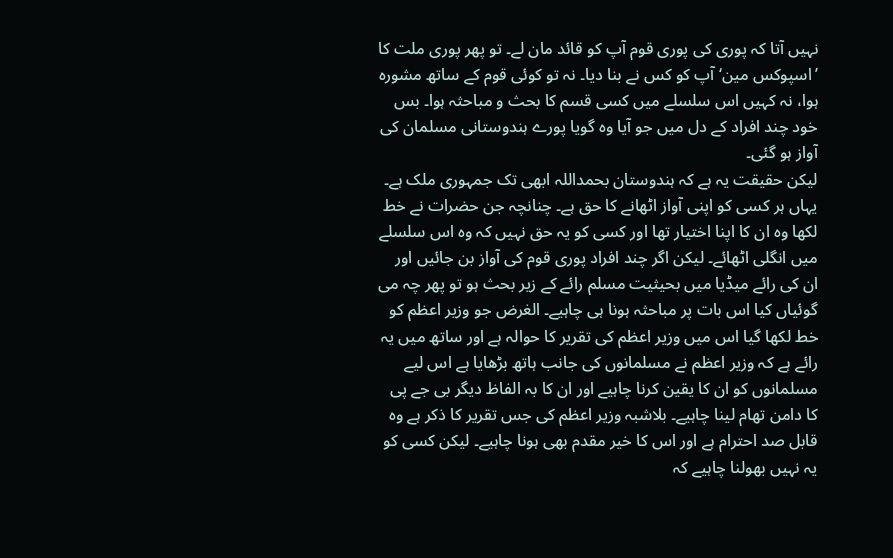نہیں آتا کہ پوری کی پوری قوم آپ کو قائد مان لے۔ تو پھر پوری ملت کا ’اسپوکس مین‘ آپ کو کس نے بنا دیا۔ نہ تو کوئی قوم کے ساتھ مشورہ ہوا، نہ کہیں اس سلسلے میں کسی قسم کا بحث و مباحثہ ہوا۔ بس خود چند افراد کے دل میں جو آیا وہ گویا پورے ہندوستانی مسلمان کی آواز ہو گئی۔
لیکن حقیقت یہ ہے کہ ہندوستان بحمداللہ ابھی تک جمہوری ملک ہے۔ یہاں ہر کسی کو اپنی آواز اٹھانے کا حق ہے۔ چنانچہ جن حضرات نے خط لکھا وہ ان کا اپنا اختیار تھا اور کسی کو یہ حق نہیں کہ وہ اس سلسلے میں انگلی اٹھائے۔ لیکن اگر چند افراد پوری قوم کی آواز بن جائیں اور ان کی رائے میڈیا میں بحیثیت مسلم رائے کے زیر بحث ہو تو پھر چہ می گوئیاں کیا اس بات پر مباحثہ ہونا ہی چاہیے۔ الغرض جو وزیر اعظم کو خط لکھا گیا اس میں وزیر اعظم کی تقریر کا حوالہ ہے اور ساتھ میں یہ رائے ہے کہ وزیر اعظم نے مسلمانوں کی جانب ہاتھ بڑھایا ہے اس لیے مسلمانوں کو ان کا یقین کرنا چاہیے اور ان کا بہ الفاظ دیگر بی جے پی کا دامن تھام لینا چاہیے۔ بلاشبہ وزیر اعظم کی جس تقریر کا ذکر ہے وہ قابل صد احترام ہے اور اس کا خیر مقدم بھی ہونا چاہیے۔ لیکن کسی کو یہ نہیں بھولنا چاہیے کہ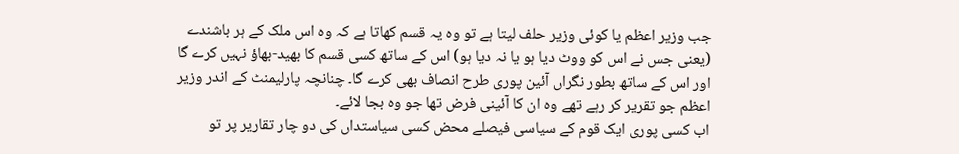جب وزیر اعظم یا کوئی وزیر حلف لیتا ہے تو وہ یہ قسم کھاتا ہے کہ وہ اس ملک کے ہر باشندے (یعنی جس نے اس کو ووٹ دیا ہو یا نہ دیا ہو) اس کے ساتھ کسی قسم کا بھید-بھاؤ نہیں کرے گا اور اس کے ساتھ بطور نگراں آئین پوری طرح انصاف بھی کرے گا۔ چنانچہ پارلیمنٹ کے اندر وزیر اعظم جو تقریر کر رہے تھے وہ ان کا آئینی فرض تھا جو وہ بجا لائے۔
اب کسی پوری ایک قوم کے سیاسی فیصلے محض کسی سیاستداں کی دو چار تقاریر پر تو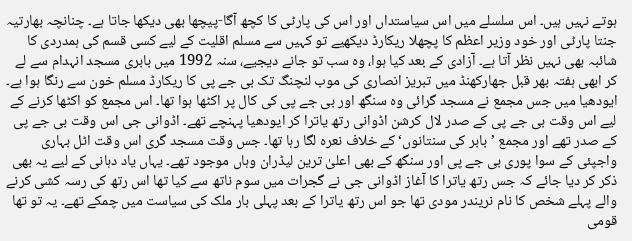ہوتے نہیں ہیں۔ اس سلسلے میں اس سیاستداں اور اس کی پارٹی کا کچھ آگا-پیچھا بھی دیکھا جاتا ہے۔ چنانچہ بھارتیہ جنتا پارٹی اور خود وزیر اعظم کا پچھلا ریکارڈ دیکھیے تو کہیں سے مسلم اقلیت کے لیے کسی قسم کی ہمدردی کا شائبہ بھی نہیں نظر آتا ہے۔ آزادی کے بعد کیا ہوا، وہ سب تو جانے دیجیے، سنہ 1992 میں بابری مسجد انہدام سے لے کر ابھی ہفتہ بھر قبل جھارکھنڈ میں تبریز انصاری کی موب لنچنگ تک بی جے پی کا ریکارڈ مسلم خون سے رنگا ہوا ہے۔ ایودھیا میں جس مجمع نے مسجد گرائی وہ سنگھ اور بی جے پی کی کال پر اکٹھا ہوا تھا۔ اس مجمع کو اکٹھا کرنے کے لیے اس وقت بی جے پی کے صدر لال کرشن اڈوانی رتھ یاترا کر ایودھیا پہنچے تھے۔ اڈوانی جی اس وقت بی جے پی کے صدر تھے اور مجمع ’بابر کی سنتانوں‘ کے خلاف نعرہ لگا رہا تھا۔ جس وقت مسجد گری اس وقت اٹل بہاری واجپئی کے سوا پوری بی جے پی اور سنگھ کے بھی اعلیٰ ترین لیڈران وہاں موجود تھے۔ یہاں یاد دہانی کے لیے یہ بھی ذکر کر دیا جائے کہ جس رتھ یاترا کا آغاز اڈوانی جی نے گجرات میں سوم ناتھ سے کیا تھا اس رتھ کی رسہ کشی کرنے والے پہلے شخص کا نام نریندر مودی تھا جو اس رتھ یاترا کے بعد پہلی بار ملک کی سیاست میں چمکے تھے۔ یہ تو تھا قومی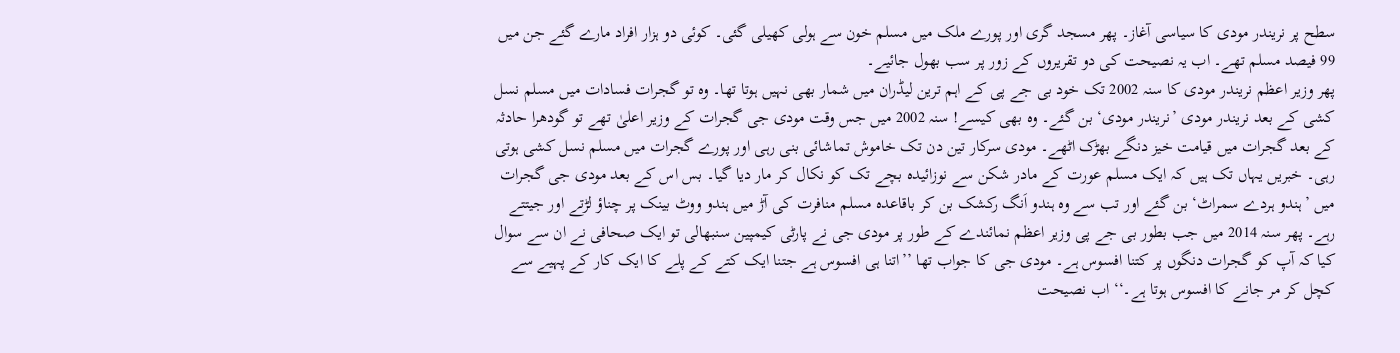سطح پر نریندر مودی کا سیاسی آغاز۔ پھر مسجد گری اور پورے ملک میں مسلم خون سے ہولی کھیلی گئی۔ کوئی دو ہزار افراد مارے گئے جن میں 99 فیصد مسلم تھے۔ اب یہ نصیحت کی دو تقریروں کے زور پر سب بھول جائیے۔
پھر وزیر اعظم نریندر مودی کا سنہ 2002 تک خود بی جے پی کے اہم ترین لیڈران میں شمار بھی نہیں ہوتا تھا۔ وہ تو گجرات فسادات میں مسلم نسل کشی کے بعد نریندر مودی ’نریندر مودی‘ بن گئے۔ وہ بھی کیسے! سنہ 2002 میں جس وقت مودی جی گجرات کے وزیر اعلیٰ تھے تو گودھرا حادثہ کے بعد گجرات میں قیامت خیز دنگے بھڑک اٹھے۔ مودی سرکار تین دن تک خاموش تماشائی بنی رہی اور پورے گجرات میں مسلم نسل کشی ہوتی رہی۔ خبریں یہاں تک ہیں کہ ایک مسلم عورت کے مادر شکن سے نوزائیدہ بچے تک کو نکال کر مار دیا گیا۔ بس اس کے بعد مودی جی گجرات میں ’ہندو ہردے سمراٹ‘ بن گئے اور تب سے وہ ہندو اَنگ رکشک بن کر باقاعدہ مسلم منافرت کی آڑ میں ہندو ووٹ بینک پر چناؤ لڑتے اور جیتتے رہے۔ پھر سنہ 2014 میں جب بطور بی جے پی وزیر اعظم نمائندے کے طور پر مودی جی نے پارٹی کیمپین سنبھالی تو ایک صحافی نے ان سے سوال کیا کہ آپ کو گجرات دنگوں پر کتنا افسوس ہے۔ مودی جی کا جواب تھا ’’اتنا ہی افسوس ہے جتنا ایک کتے کے پلے کا ایک کار کے پہیے سے کچل کر مر جانے کا افسوس ہوتا ہے۔‘‘ اب نصیحت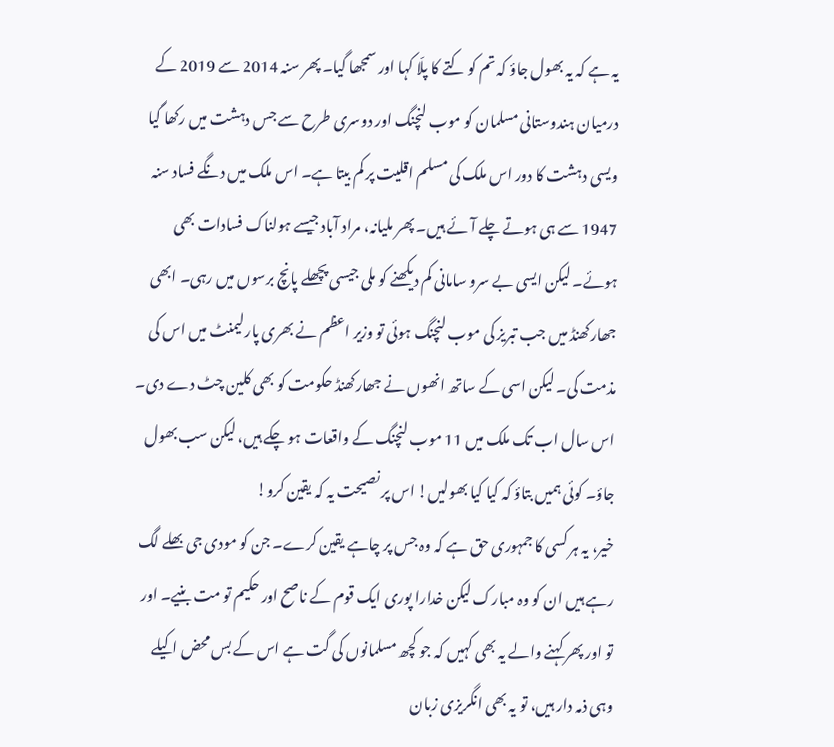یہ ہے کہ یہ بھول جاؤ کہ تم کو کتے کا پلّا کہا اور سمجھا گیا۔ پھر سنہ 2014 سے 2019 کے درمیان ہندوستانی مسلمان کو موب لنچنگ اور دوسری طرح سے جس دہشت میں رکھا گیا ویسی دہشت کا دور اس ملک کی مسلم اقلیت پر کم بیتا ہے۔ اس ملک میں دنگے فساد سنہ 1947 سے ہی ہوتے چلے آئے ہیں۔ پھر ملیانہ، مراد آباد جیسے ہولناک فسادات بھی ہوئے۔ لیکن ایسی بے سرو سامانی کم دیکھنے کو ملی جیسی پچھلے پانچ برسوں میں رہی۔ ابھی جھارکھنڈ میں جب تبریز کی موب لنچنگ ہوئی تو وزیر اعظم نے بھری پارلیمنٹ میں اس کی مذمت کی۔ لیکن اسی کے ساتھ انھوں نے جھارکھنڈ حکومت کو بھی کلین چٹ دے دی۔ اس سال اب تک ملک میں 11 موب لنچنگ کے واقعات ہو چکے ہیں، لیکن سب بھول جاؤ۔ کوئی ہمیں بتاؤ کہ کیا کیا بھولیں! اس پر نصیحت یہ کہ یقین کرو!
خیر، یہ ہر کسی کا جمہوری حق ہے کہ وہ جس پر چاہے یقین کرے۔ جن کو مودی جی بھلے لگ رہے ہیں ان کو وہ مبارک لیکن خدارا پوری ایک قوم کے ناصح اور حکیم تو مت بنیے۔ اور تو اور پھر کہنے والے یہ بھی کہیں کہ جو کچھ مسلمانوں کی گت ہے اس کے بس محض اکیلے وہی ذمہ دار ہیں، تو یہ بھی انگریزی زبان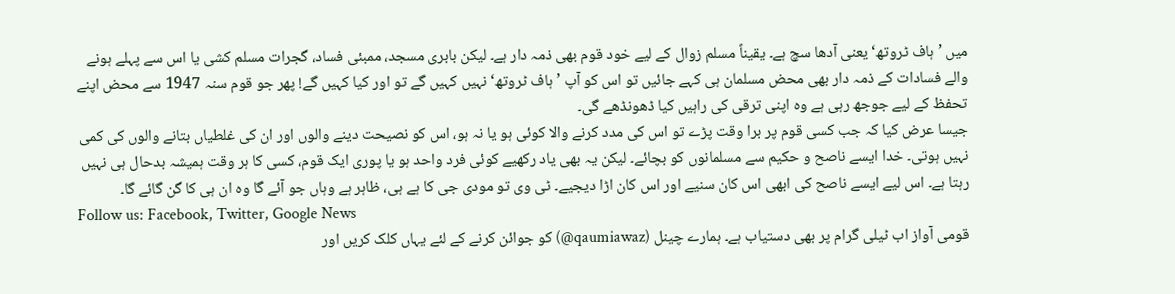میں ’ہاف ٹروتھ‘ یعنی آدھا سچ ہے۔ یقیناً مسلم زوال کے لیے خود قوم بھی ذمہ دار ہے۔ لیکن بابری مسجد، ممبئی فساد، گجرات مسلم کشی یا اس سے پہلے ہونے والے فسادات کے ذمہ دار بھی محض مسلمان ہی کہے جائیں تو اس کو آپ ’ہاف ٹروتھ‘ نہیں کہیں گے تو اور کیا کہیں گے! پھر جو قوم سنہ 1947 سے محض اپنے تحفظ کے لیے جوجھ رہی ہے وہ اپنی ترقی کی راہیں کیا ڈھونڈھے گی۔
جیسا عرض کیا کہ جب کسی قوم پر برا وقت پڑے تو اس کی مدد کرنے والا کوئی ہو یا نہ ہو، اس کو نصیحت دینے والوں اور ان کی غلطیاں بتانے والوں کی کمی نہیں ہوتی۔ خدا ایسے ناصح و حکیم سے مسلمانوں کو بچائے۔ لیکن یہ بھی یاد رکھیے کوئی فرد واحد ہو یا پوری ایک قوم، کسی کا ہر وقت ہمیشہ بدحال ہی نہیں رہتا ہے۔ اس لیے ایسے ناصح کی ابھی اس کان سنیے اور اس کان اڑا دیجیے۔ ٹی وی تو مودی جی کا ہے ہی، ظاہر ہے وہاں جو آئے گا وہ ان ہی کا گن گائے گا۔
Follow us: Facebook, Twitter, Google News
قومی آواز اب ٹیلی گرام پر بھی دستیاب ہے۔ ہمارے چینل (qaumiawaz@) کو جوائن کرنے کے لئے یہاں کلک کریں اور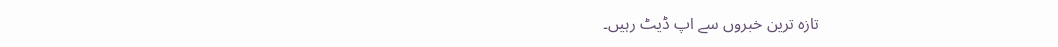تازہ ترین خبروں سے اپ ڈیٹ رہیں۔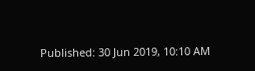Published: 30 Jun 2019, 10:10 AM